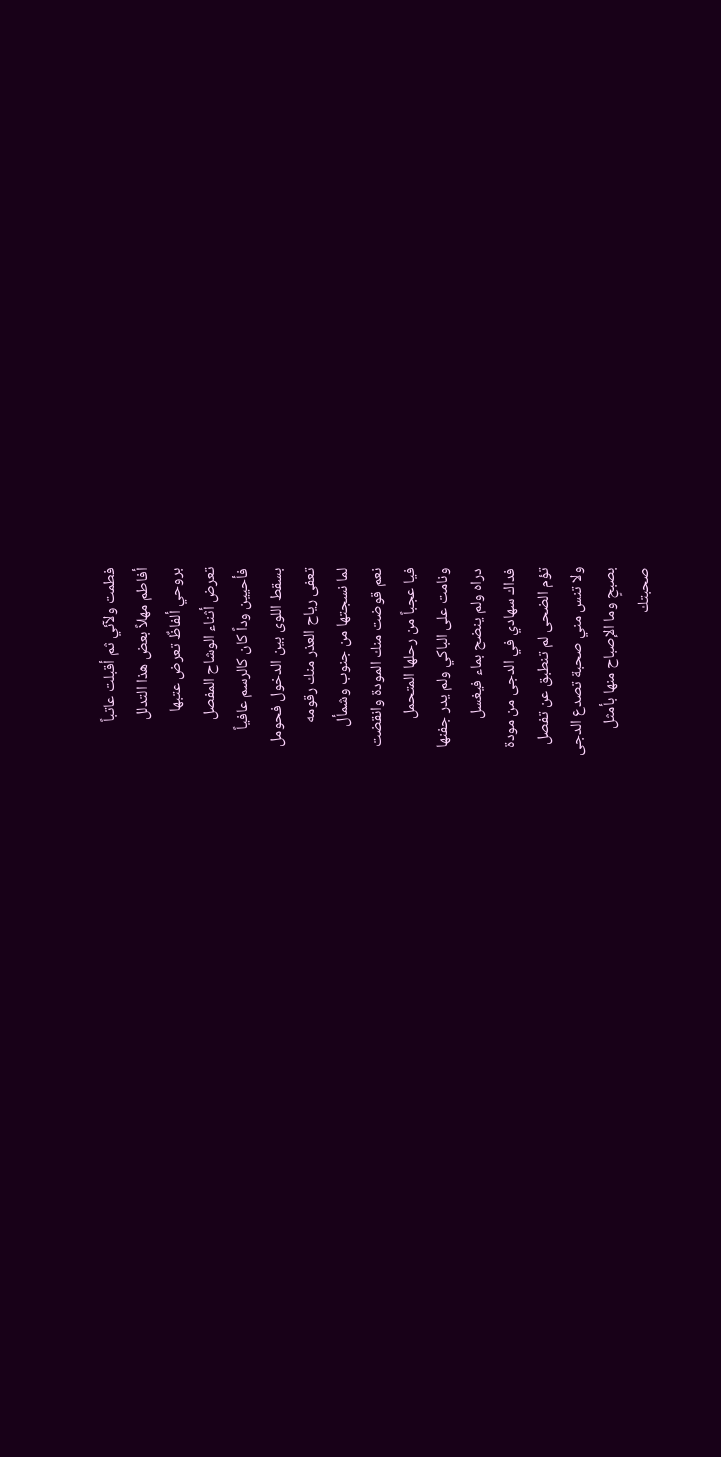فطمت ولآئي ثم أقبلت عاتباً
أفاطم مهلاً بعض هذا التدلل
بروحي ألفاظٌ تعرض عتبها
تعرض أثناء الوشاح المفصل
فأحيين وداً كان كالرسم عافياً
بسقط اللوى بين الدخول فحومل
تعفى رياح العذر منك رقومه
لما نسجتها من جنوب وشمأل
نعم قوضت منك المودة وانقضت
فيا عجباً من رحلها المتحمل
ونامت على الباكي ولم يدر جفنها
دراه ولم ينضح بماء فيغسل
فداك سهادي في الدجى من مودة
تؤم الضحى لم تنطبق عن تفصل
ولا تنس مني صحبة تصدع الدجى
بصبحٍ وما الإصباح منها بأمثل
صحبتك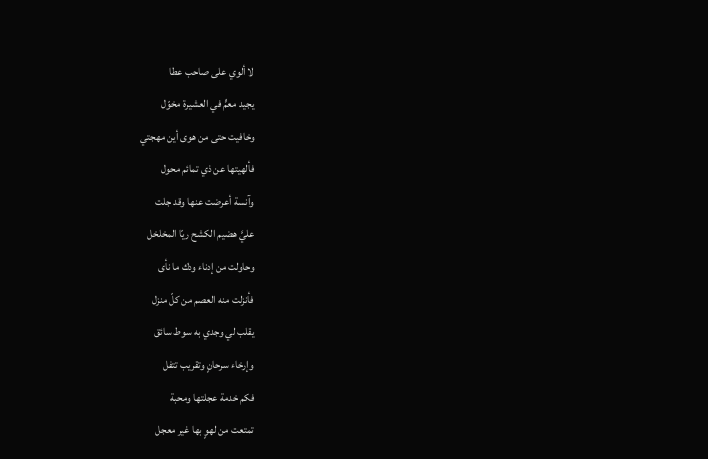لا ألوي على صاحب عطا
يجيد معمٍّ في العشيرة مخوّل
وخافيت حتى من هوى أين مهجتي
فألهيتها عن ذي تمائم محول
وآنسة أعرضت عنها وقد جلت
عليَّ هضيم الكشح ريّا المخلخل
وحاولت من إدناء ودك ما نأى
فأنزلت منه العصم من كلّ منزل
يقلب لي وجدي به سوط سائق
وإرخاء سرحانٍ وتقريب تتفل
فكم خدمة عجلتها ومحبة
تمتعت من لهوٍ بها غير معجل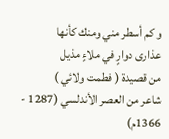و كم أسطر مني ومنك كأنها
عذارى دوارٍ في ملاءٍ مذيل
من قصيدة ( فطمت ولائي )
شاعر من العصر الأندلسي (1287 - 1366م)